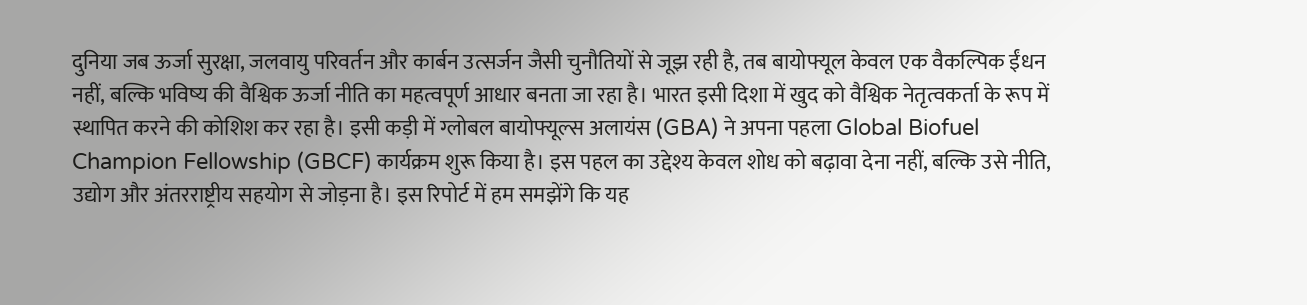दुनिया जब ऊर्जा सुरक्षा, जलवायु परिवर्तन और कार्बन उत्सर्जन जैसी चुनौतियों से जूझ रही है, तब बायोफ्यूल केवल एक वैकल्पिक ईंधन नहीं, बल्कि भविष्य की वैश्विक ऊर्जा नीति का महत्वपूर्ण आधार बनता जा रहा है। भारत इसी दिशा में खुद को वैश्विक नेतृत्वकर्ता के रूप में स्थापित करने की कोशिश कर रहा है। इसी कड़ी में ग्लोबल बायोफ्यूल्स अलायंस (GBA) ने अपना पहला Global Biofuel Champion Fellowship (GBCF) कार्यक्रम शुरू किया है। इस पहल का उद्देश्य केवल शोध को बढ़ावा देना नहीं, बल्कि उसे नीति, उद्योग और अंतरराष्ट्रीय सहयोग से जोड़ना है। इस रिपोर्ट में हम समझेंगे कि यह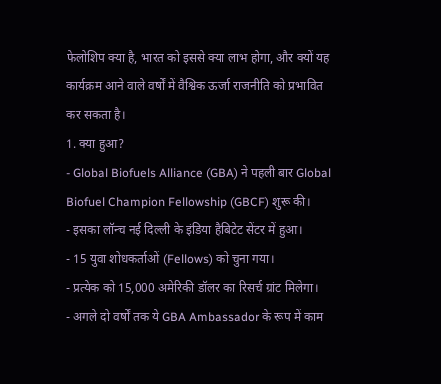फेलोशिप क्या है, भारत को इससे क्या लाभ होगा, और क्यों यह कार्यक्रम आने वाले वर्षों में वैश्विक ऊर्जा राजनीति को प्रभावित कर सकता है।
1. क्या हुआ?
- Global Biofuels Alliance (GBA) ने पहली बार Global Biofuel Champion Fellowship (GBCF) शुरू की।
- इसका लॉन्च नई दिल्ली के इंडिया हैबिटेट सेंटर में हुआ।
- 15 युवा शोधकर्ताओं (Fellows) को चुना गया।
- प्रत्येक को 15,000 अमेरिकी डॉलर का रिसर्च ग्रांट मिलेगा।
- अगले दो वर्षों तक ये GBA Ambassador के रूप में काम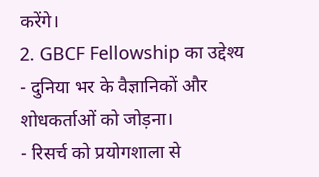करेंगे।
2. GBCF Fellowship का उद्देश्य
- दुनिया भर के वैज्ञानिकों और शोधकर्ताओं को जोड़ना।
- रिसर्च को प्रयोगशाला से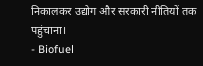निकालकर उद्योग और सरकारी नीतियों तक पहुंचाना।
- Biofuel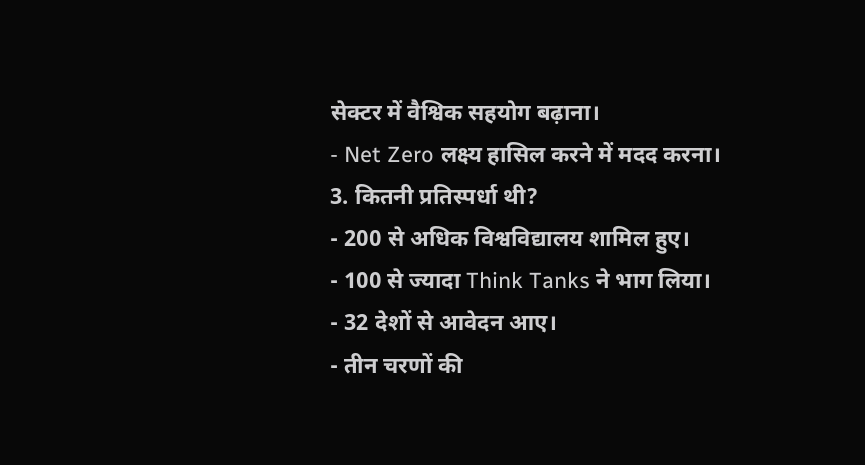सेक्टर में वैश्विक सहयोग बढ़ाना।
- Net Zero लक्ष्य हासिल करने में मदद करना।
3. कितनी प्रतिस्पर्धा थी?
- 200 से अधिक विश्वविद्यालय शामिल हुए।
- 100 से ज्यादा Think Tanks ने भाग लिया।
- 32 देशों से आवेदन आए।
- तीन चरणों की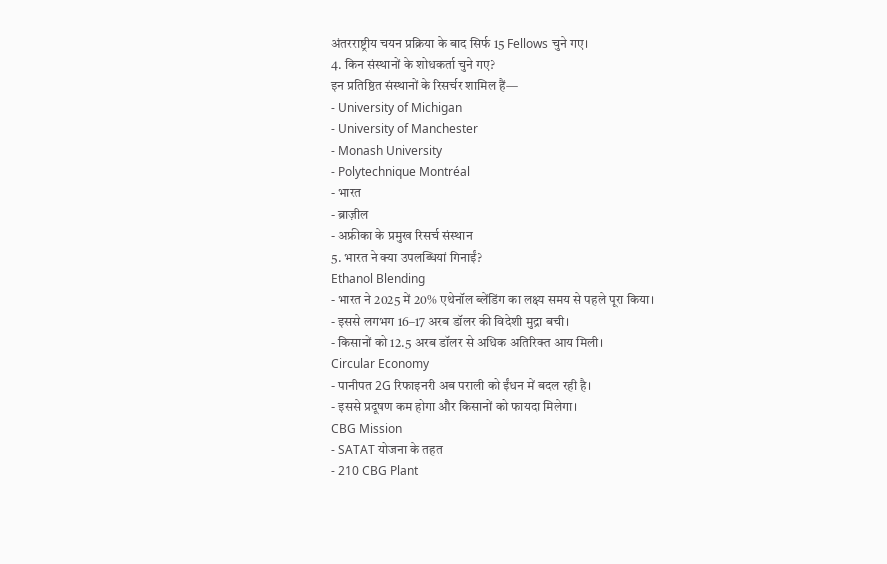अंतरराष्ट्रीय चयन प्रक्रिया के बाद सिर्फ 15 Fellows चुने गए।
4. किन संस्थानों के शोधकर्ता चुने गए?
इन प्रतिष्ठित संस्थानों के रिसर्चर शामिल हैं—
- University of Michigan
- University of Manchester
- Monash University
- Polytechnique Montréal
- भारत
- ब्राज़ील
- अफ्रीका के प्रमुख रिसर्च संस्थान
5. भारत ने क्या उपलब्धियां गिनाईं?
Ethanol Blending
- भारत ने 2025 में 20% एथेनॉल ब्लेंडिंग का लक्ष्य समय से पहले पूरा किया।
- इससे लगभग 16–17 अरब डॉलर की विदेशी मुद्रा बची।
- किसानों को 12.5 अरब डॉलर से अधिक अतिरिक्त आय मिली।
Circular Economy
- पानीपत 2G रिफाइनरी अब पराली को ईंधन में बदल रही है।
- इससे प्रदूषण कम होगा और किसानों को फायदा मिलेगा।
CBG Mission
- SATAT योजना के तहत
- 210 CBG Plant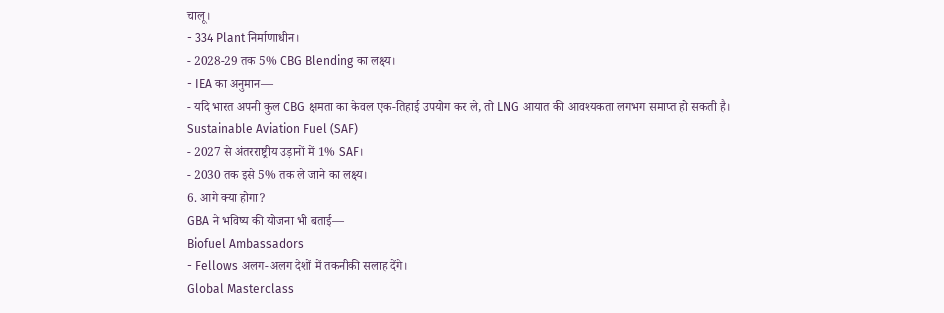चालू।
- 334 Plant निर्माणाधीन।
- 2028-29 तक 5% CBG Blending का लक्ष्य।
- IEA का अनुमान—
- यदि भारत अपनी कुल CBG क्षमता का केवल एक-तिहाई उपयोग कर ले, तो LNG आयात की आवश्यकता लगभग समाप्त हो सकती है।
Sustainable Aviation Fuel (SAF)
- 2027 से अंतरराष्ट्रीय उड़ानों में 1% SAF।
- 2030 तक इसे 5% तक ले जाने का लक्ष्य।
6. आगे क्या होगा?
GBA ने भविष्य की योजना भी बताई—
Biofuel Ambassadors
- Fellows अलग-अलग देशों में तकनीकी सलाह देंगे।
Global Masterclass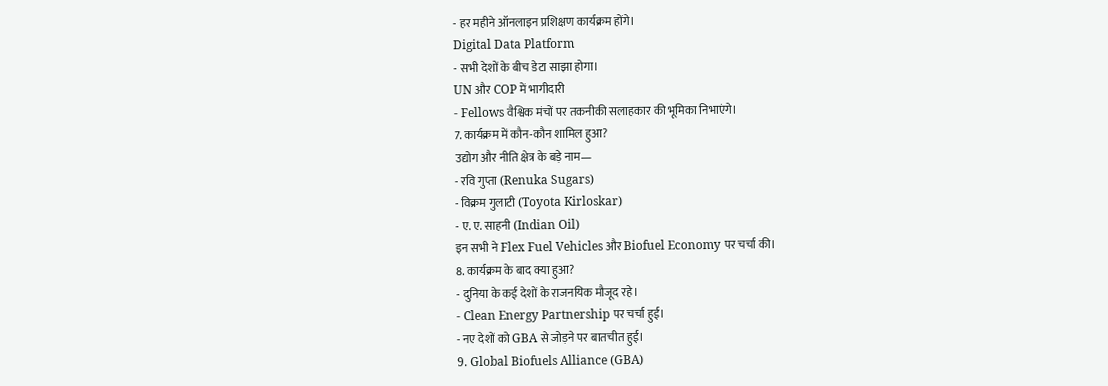- हर महीने ऑनलाइन प्रशिक्षण कार्यक्रम होंगे।
Digital Data Platform
- सभी देशों के बीच डेटा साझा होगा।
UN और COP में भागीदारी
- Fellows वैश्विक मंचों पर तकनीकी सलाहकार की भूमिका निभाएंगे।
7. कार्यक्रम में कौन-कौन शामिल हुआ?
उद्योग और नीति क्षेत्र के बड़े नाम—
- रवि गुप्ता (Renuka Sugars)
- विक्रम गुलाटी (Toyota Kirloskar)
- ए. ए. साहनी (Indian Oil)
इन सभी ने Flex Fuel Vehicles और Biofuel Economy पर चर्चा की।
8. कार्यक्रम के बाद क्या हुआ?
- दुनिया के कई देशों के राजनयिक मौजूद रहे।
- Clean Energy Partnership पर चर्चा हुई।
- नए देशों को GBA से जोड़ने पर बातचीत हुई।
9. Global Biofuels Alliance (GBA)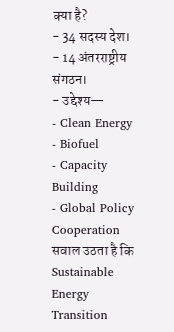क्या है?
- 34 सदस्य देश।
- 14 अंतरराष्ट्रीय संगठन।
- उद्देश्य—
- Clean Energy
- Biofuel
- Capacity Building
- Global Policy Cooperation
सवाल उठता है कि Sustainable Energy Transition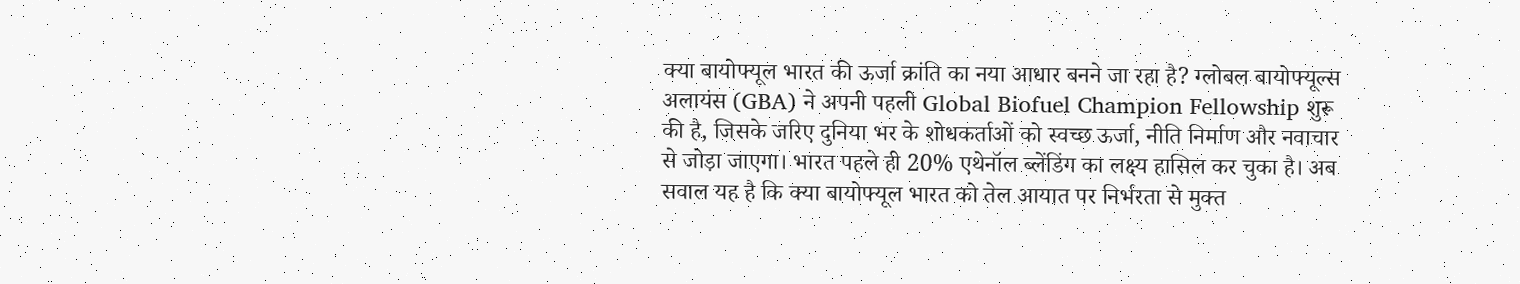क्या बायोफ्यूल भारत की ऊर्जा क्रांति का नया आधार बनने जा रहा है? ग्लोबल बायोफ्यूल्स अलायंस (GBA) ने अपनी पहली Global Biofuel Champion Fellowship शुरू की है, जिसके जरिए दुनिया भर के शोधकर्ताओं को स्वच्छ ऊर्जा, नीति निर्माण और नवाचार से जोड़ा जाएगा। भारत पहले ही 20% एथेनॉल ब्लेंडिंग का लक्ष्य हासिल कर चुका है। अब सवाल यह है कि क्या बायोफ्यूल भारत को तेल आयात पर निर्भरता से मुक्त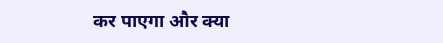कर पाएगा और क्या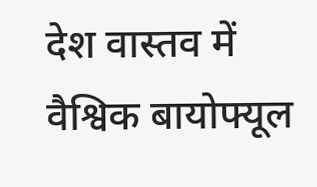देश वास्तव में वैश्विक बायोफ्यूल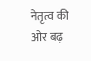नेतृत्व की ओर बढ़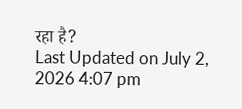रहा है?
Last Updated on July 2, 2026 4:07 pm